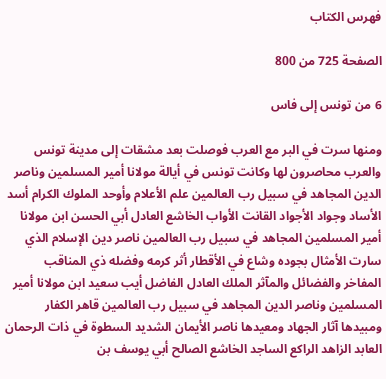فهرس الكتاب

الصفحة 725 من 800

6 من تونس إلى فاس

ومنها سرت في البر مع العرب فوصلت بعد مشقات إلى مدينة تونس والعرب محاصرون لها وكانت تونس في أيالة مولانا أمير المسلمين وناصر الدين المجاهد في سبيل رب العالمين علم الأعلام وأوحد الملوك الكرام أسد الأساد وجواد الأجواد القانت الأواب الخاشع العادل أبي الحسن ابن مولانا أمير المسلمين المجاهد في سبيل رب العالمين ناصر دين الإسلام الذي سارت الأمثال بجوده وشاع في الأقطار أثر كرمه وفضله ذي المناقب المفاخر والفضائل والمآثر الملك العادل الفاضل أيب سعيد ابن مولانا أمير المسلمين وناصر الدين المجاهد في سبيل رب العالمين قاهر الكفار ومبيدها آثار الجهاد ومعيدها ناصر الأيمان الشديد السطوة في ذات الرحمان العابد الزاهد الراكع الساجد الخاشع الصالح أبي يوسف بن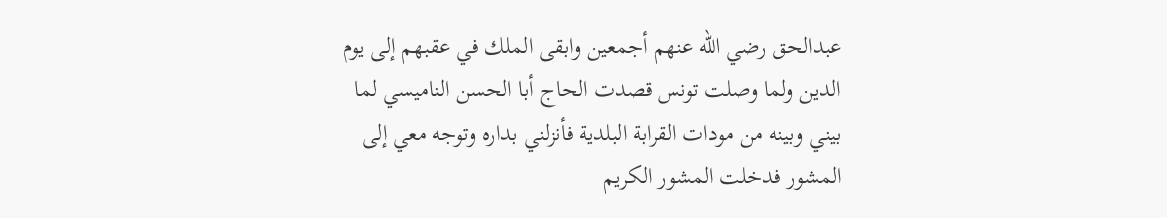عبدالحق رضي الله عنهم أجمعين وابقى الملك في عقبهم إلى يوم الدين ولما وصلت تونس قصدت الحاج أبا الحسن الناميسي لما بيني وبينه من مودات القرابة البلدية فأنزلني بداره وتوجه معي إلى المشور فدخلت المشور الكريم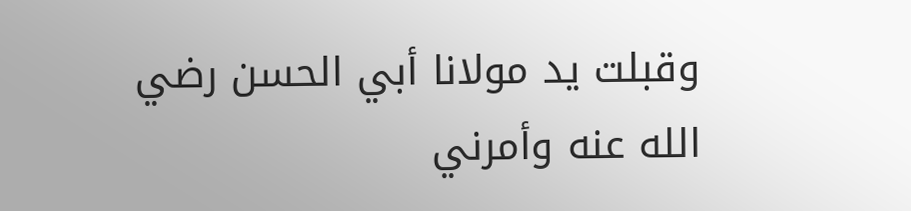وقبلت يد مولانا أبي الحسن رضي الله عنه وأمرني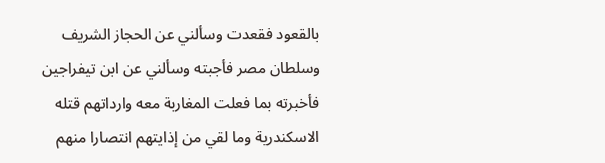بالقعود فقعدت وسألني عن الحجاز الشريف وسلطان مصر فأجبته وسألني عن ابن تيفراجين فأخبرته بما فعلت المغاربة معه وارداتهم قتله الاسكندرية وما لقي من إذايتهم انتصارا منهم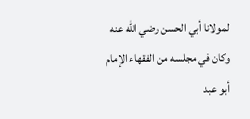لمولانا أبي الحسن رضي الله عنه وكان في مجلسه من الفقهاء الإمام أبو عبد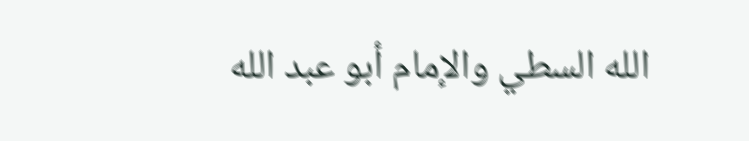الله السطي والإمام أبو عبد الله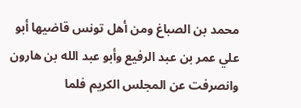محمد بن الصباغ ومن أهل تونس قاضيها أبو علي عمر بن عبد الرفيع وأبو عبد الله بن هارون وانصرفت عن المجلس الكريم فلما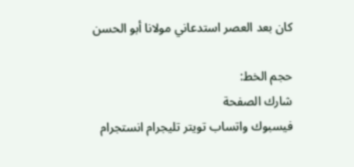كان بعد العصر استدعاني مولانا أبو الحسن

حجم الخط:
شارك الصفحة
فيسبوك واتساب تويتر تليجرام انستجرام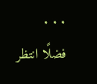. . .
فضلًا انتظر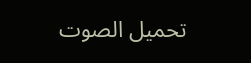تحميل الصوت